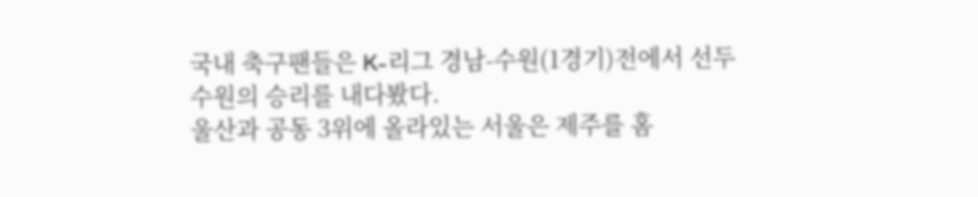국내 축구팬들은 K-리그 경남-수원(1경기)전에서 선두 수원의 승리를 내다봤다.
울산과 공동 3위에 올라있는 서울은 제주를 홈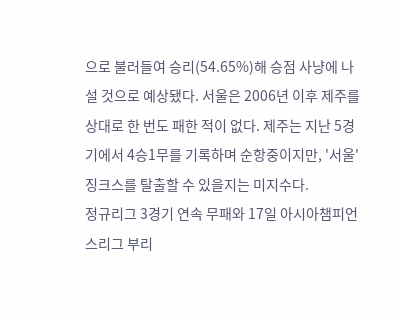으로 불러들여 승리(54.65%)해 승점 사냥에 나설 것으로 예상됐다. 서울은 2006년 이후 제주를 상대로 한 번도 패한 적이 없다. 제주는 지난 5경기에서 4승1무를 기록하며 순항중이지만, '서울' 징크스를 탈출할 수 있을지는 미지수다.
정규리그 3경기 연속 무패와 17일 아시아챔피언스리그 부리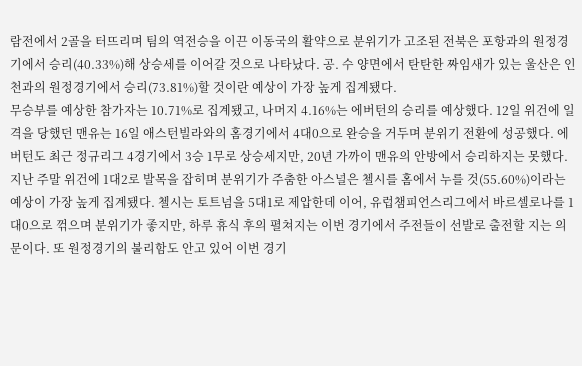람전에서 2골을 터뜨리며 팀의 역전승을 이끈 이동국의 활약으로 분위기가 고조된 전북은 포항과의 원정경기에서 승리(40.33%)해 상승세를 이어갈 것으로 나타났다. 공. 수 양면에서 탄탄한 짜임새가 있는 울산은 인천과의 원정경기에서 승리(73.81%)할 것이란 예상이 가장 높게 집계됐다.
무승부를 예상한 참가자는 10.71%로 집계됐고, 나머지 4.16%는 에버턴의 승리를 예상했다. 12일 위건에 일격을 당했던 맨유는 16일 애스턴빌라와의 홈경기에서 4대0으로 완승을 거두며 분위기 전환에 성공했다. 에버턴도 최근 정규리그 4경기에서 3승 1무로 상승세지만, 20년 가까이 맨유의 안방에서 승리하지는 못했다.
지난 주말 위건에 1대2로 발목을 잡히며 분위기가 주춤한 아스널은 첼시를 홈에서 누를 것(55.60%)이라는 예상이 가장 높게 집계됐다. 첼시는 토트넘을 5대1로 제압한데 이어, 유럽챔피언스리그에서 바르셀로나를 1대0으로 꺾으며 분위기가 좋지만, 하루 휴식 후의 펼쳐지는 이번 경기에서 주전들이 선발로 출전할 지는 의문이다. 또 원정경기의 불리함도 안고 있어 이번 경기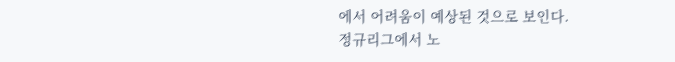에서 어려움이 예상된 것으로 보인다.
정규리그에서 노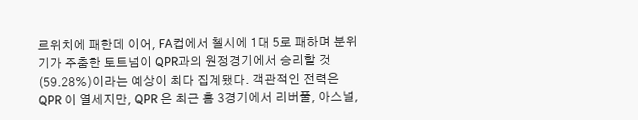르위치에 패한데 이어, FA컵에서 첼시에 1대 5로 패하며 분위기가 주춤한 토트넘이 QPR과의 원정경기에서 승리할 것(59.28%)이라는 예상이 최다 집계됐다. 객관적인 전력은 QPR 이 열세지만, QPR 은 최근 홈 3경기에서 리버풀, 아스널,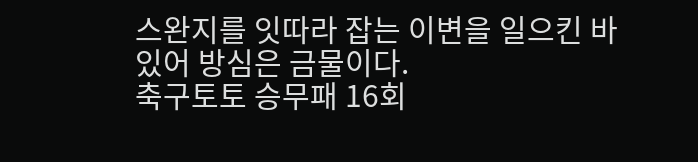스완지를 잇따라 잡는 이변을 일으킨 바 있어 방심은 금물이다.
축구토토 승무패 16회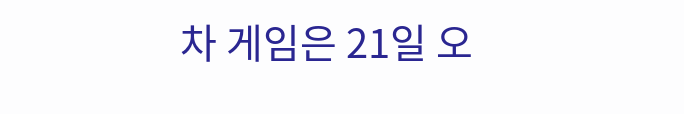차 게임은 21일 오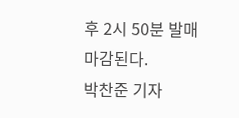후 2시 50분 발매 마감된다.
박찬준 기자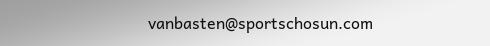vanbasten@sportschosun.com